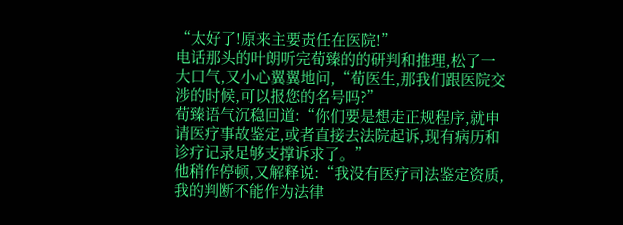“太好了!原来主要责任在医院!”
电话那头的叶朗听完荀臻的的研判和推理,松了一大口气,又小心翼翼地问,“荀医生,那我们跟医院交涉的时候,可以报您的名号吗?”
荀臻语气沉稳回道:“你们要是想走正规程序,就申请医疗事故鉴定,或者直接去法院起诉,现有病历和诊疗记录足够支撑诉求了。”
他稍作停顿,又解释说:“我没有医疗司法鉴定资质,我的判断不能作为法律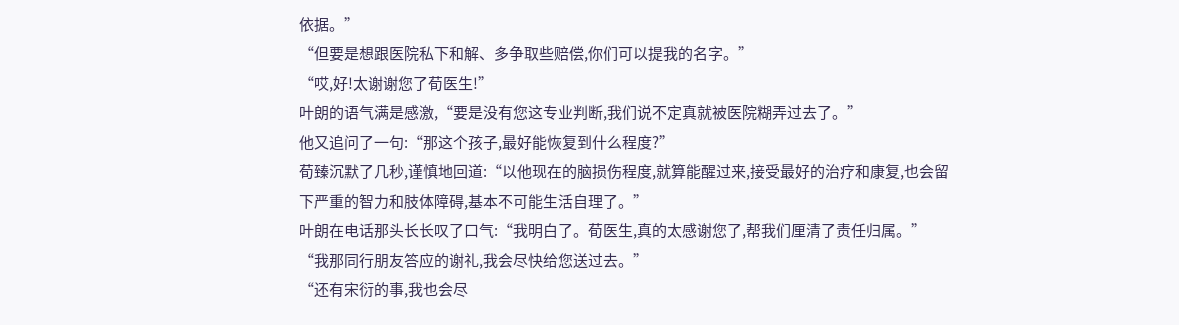依据。”
“但要是想跟医院私下和解、多争取些赔偿,你们可以提我的名字。”
“哎,好!太谢谢您了荀医生!”
叶朗的语气满是感激,“要是没有您这专业判断,我们说不定真就被医院糊弄过去了。”
他又追问了一句:“那这个孩子,最好能恢复到什么程度?”
荀臻沉默了几秒,谨慎地回道:“以他现在的脑损伤程度,就算能醒过来,接受最好的治疗和康复,也会留下严重的智力和肢体障碍,基本不可能生活自理了。”
叶朗在电话那头长长叹了口气:“我明白了。荀医生,真的太感谢您了,帮我们厘清了责任归属。”
“我那同行朋友答应的谢礼,我会尽快给您送过去。”
“还有宋衍的事,我也会尽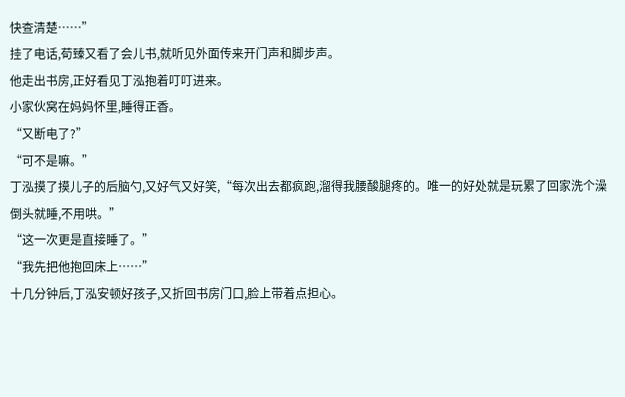快查清楚……”
挂了电话,荀臻又看了会儿书,就听见外面传来开门声和脚步声。
他走出书房,正好看见丁泓抱着叮叮进来。
小家伙窝在妈妈怀里,睡得正香。
“又断电了?”
“可不是嘛。”
丁泓摸了摸儿子的后脑勺,又好气又好笑,“每次出去都疯跑,溜得我腰酸腿疼的。唯一的好处就是玩累了回家洗个澡倒头就睡,不用哄。”
“这一次更是直接睡了。”
“我先把他抱回床上……”
十几分钟后,丁泓安顿好孩子,又折回书房门口,脸上带着点担心。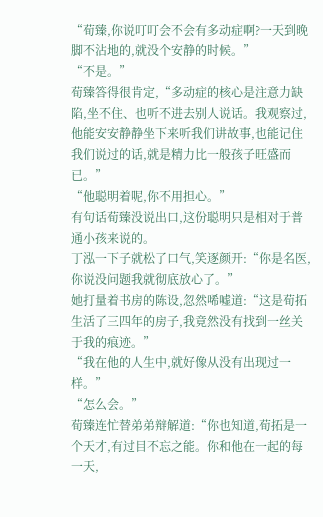“荀臻,你说叮叮会不会有多动症啊?一天到晚脚不沾地的,就没个安静的时候。”
“不是。”
荀臻答得很肯定,“多动症的核心是注意力缺陷,坐不住、也听不进去别人说话。我观察过,他能安安静静坐下来听我们讲故事,也能记住我们说过的话,就是精力比一般孩子旺盛而已。”
“他聪明着呢,你不用担心。”
有句话荀臻没说出口,这份聪明只是相对于普通小孩来说的。
丁泓一下子就松了口气,笑逐颜开:“你是名医,你说没问题我就彻底放心了。”
她打量着书房的陈设,忽然唏嘘道:“这是荀拓生活了三四年的房子,我竟然没有找到一丝关于我的痕迹。”
“我在他的人生中,就好像从没有出现过一样。”
“怎么会。”
荀臻连忙替弟弟辩解道:“你也知道,荀拓是一个天才,有过目不忘之能。你和他在一起的每一天,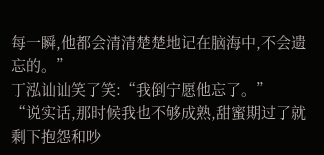每一瞬,他都会清清楚楚地记在脑海中,不会遗忘的。”
丁泓讪讪笑了笑:“我倒宁愿他忘了。”
“说实话,那时候我也不够成熟,甜蜜期过了就剩下抱怨和吵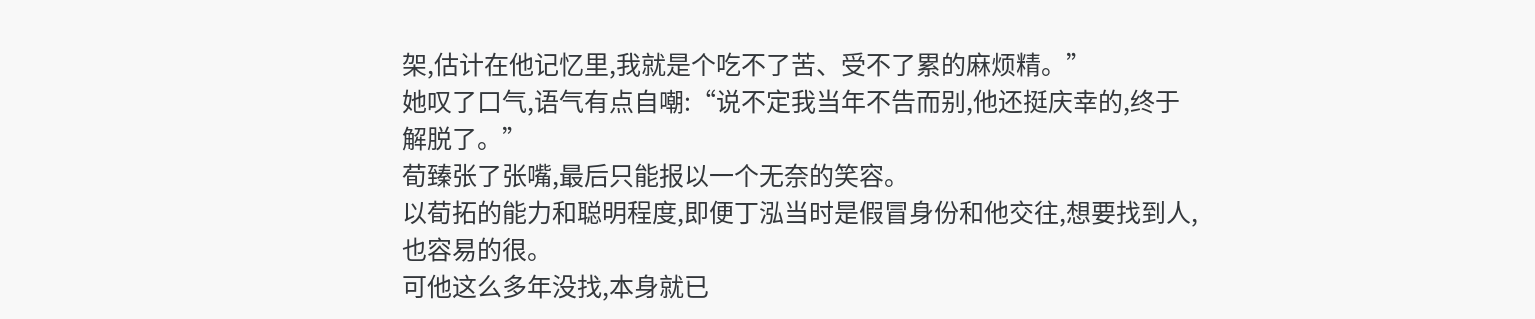架,估计在他记忆里,我就是个吃不了苦、受不了累的麻烦精。”
她叹了口气,语气有点自嘲:“说不定我当年不告而别,他还挺庆幸的,终于解脱了。”
荀臻张了张嘴,最后只能报以一个无奈的笑容。
以荀拓的能力和聪明程度,即便丁泓当时是假冒身份和他交往,想要找到人,也容易的很。
可他这么多年没找,本身就已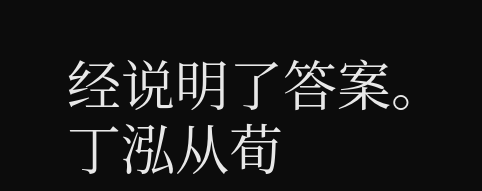经说明了答案。
丁泓从荀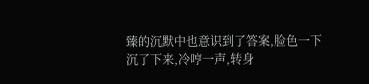臻的沉默中也意识到了答案,脸色一下沉了下来,冷哼一声,转身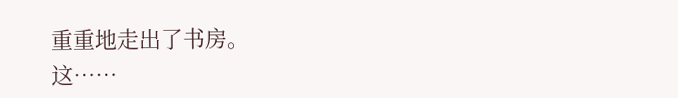重重地走出了书房。
这……